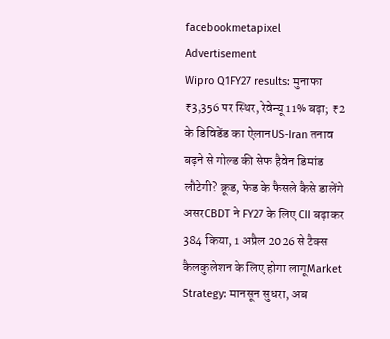facebookmetapixel
Advertisement
Wipro Q1FY27 results: मुनाफा ₹3,356 पर स्थिर, रेवेन्यू 11% बढ़ा; ₹2 के डिविडेंड का ऐलानUS-Iran तनाव बढ़ने से गोल्ड की सेफ हैवेन डिमांड लौटेगी? क्रूड, फेड के फैसले कैसे डालेंगे असरCBDT ने FY27 के लिए CII बढ़ाकर 384 किया, 1 अप्रैल 2026 से टैक्स कैलकुलेशन के लिए होगा लागूMarket Strategy: मानसून सुधरा, अब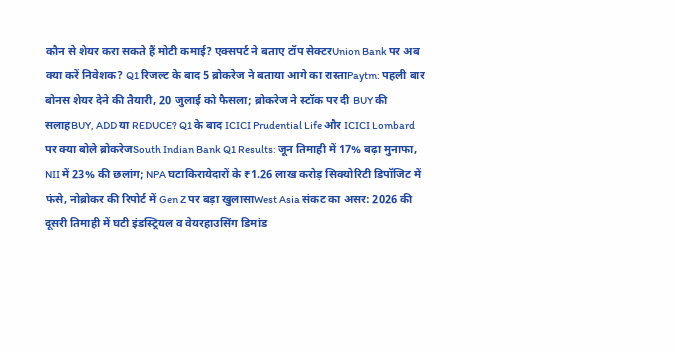कौन से शेयर करा सकते हैं मोटी कमाई? एक्सपर्ट ने बताए टॉप सेक्टरUnion Bank पर अब क्या करें निवेशक? Q1 रिजल्ट के बाद 5 ब्रोकरेज ने बताया आगे का रास्ताPaytm: पहली बार बोनस शेयर देने की तैयारी, 20 जुलाई को फैसला; ब्रोकरेज ने स्टॉक पर दी BUY की सलाहBUY, ADD या REDUCE? Q1 के बाद ICICI Prudential Life और ICICI Lombard पर क्या बोले ब्रोकरेजSouth Indian Bank Q1 Results: जून तिमाही में 17% बढ़ा मुनाफा, NII में 23% की छलांग; NPA घटाकिरायेदारों के ₹1.26 लाख करोड़ सिक्योरिटी डिपॉजिट में फंसे, नोब्रोकर की रिपोर्ट में Gen Z पर बड़ा खुलासाWest Asia संकट का असर: 2026 की दूसरी तिमाही में घटी इंडस्ट्रियल व वेयरहाउसिंग डिमांड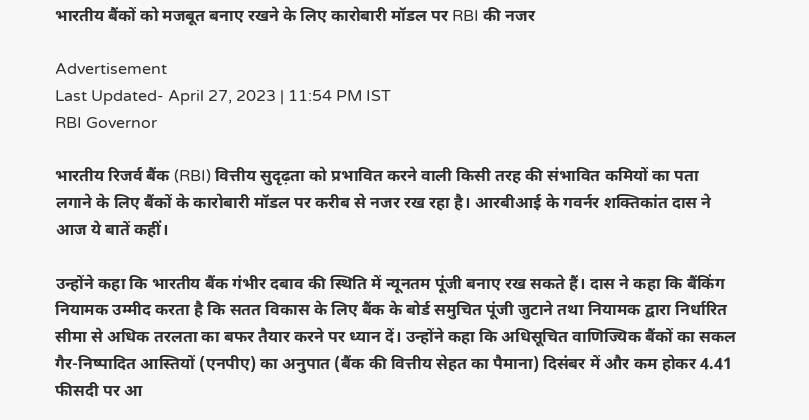भारतीय बैंकों को मजबूत बनाए रखने के लिए कारोबारी मॉडल पर RBI की नजर

Advertisement
Last Updated- April 27, 2023 | 11:54 PM IST
RBI Governor

भारतीय रिजर्व बैंक (RBI) वित्तीय सुदृढ़ता को प्रभावित करने वाली किसी तरह की संभावित कमियों का पता लगाने के लिए बैंकों के कारोबारी मॉडल पर करीब से नजर रख रहा है। आरबीआई के गवर्नर शक्तिकांत दास ने आज ये बातें कहीं।

उन्होंने कहा कि भारतीय बैंक गंभीर दबाव की स्थिति में न्यूनतम पूंजी बनाए रख सकते हैं। दास ने कहा कि बैंकिंग नियामक उम्मीद करता है कि सतत विकास के लिए बैंक के बोर्ड समुचित पूंजी जुटाने तथा नियामक द्वारा निर्धारित सीमा से अधिक तरलता का बफर तैयार करने पर ध्यान दें। उन्होंने कहा कि अधिसूचित वाणिज्यिक बैंकों का सकल गैर-निष्पादित आस्तियों (एनपीए) का अनुपात (बैंक की वित्तीय सेहत का पैमाना) दिसंबर में और कम होकर 4.41 फीसदी पर आ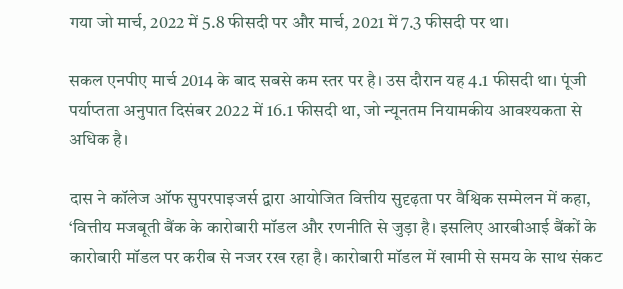गया जो मार्च, 2022 में 5.8 फीसदी पर और मार्च, 2021 में 7.3 फीसदी पर था।

सकल एनपीए मार्च 2014 के बाद सबसे कम स्तर पर है। उस दौरान यह 4.1 फीसदी था। पूंजी पर्याप्तता अनुपात दिसंबर 2022 में 16.1 फीसदी था, जो न्यूनतम नियामकीय आवश्यकता से अधिक है।

दास ने कॉलेज ऑफ सुपरपाइजर्स द्वारा आयोजित वित्तीय सुदृढ़ता पर वैश्विक सम्मेलन में कहा, ‘वित्तीय मजबूती बैंक के कारोबारी मॉडल और रणनीति से जुड़ा है। इसलिए आरबीआई बैंकों के कारोबारी मॉडल पर करीब से नजर रख रहा है। कारोबारी मॉडल में खामी से समय के साथ संकट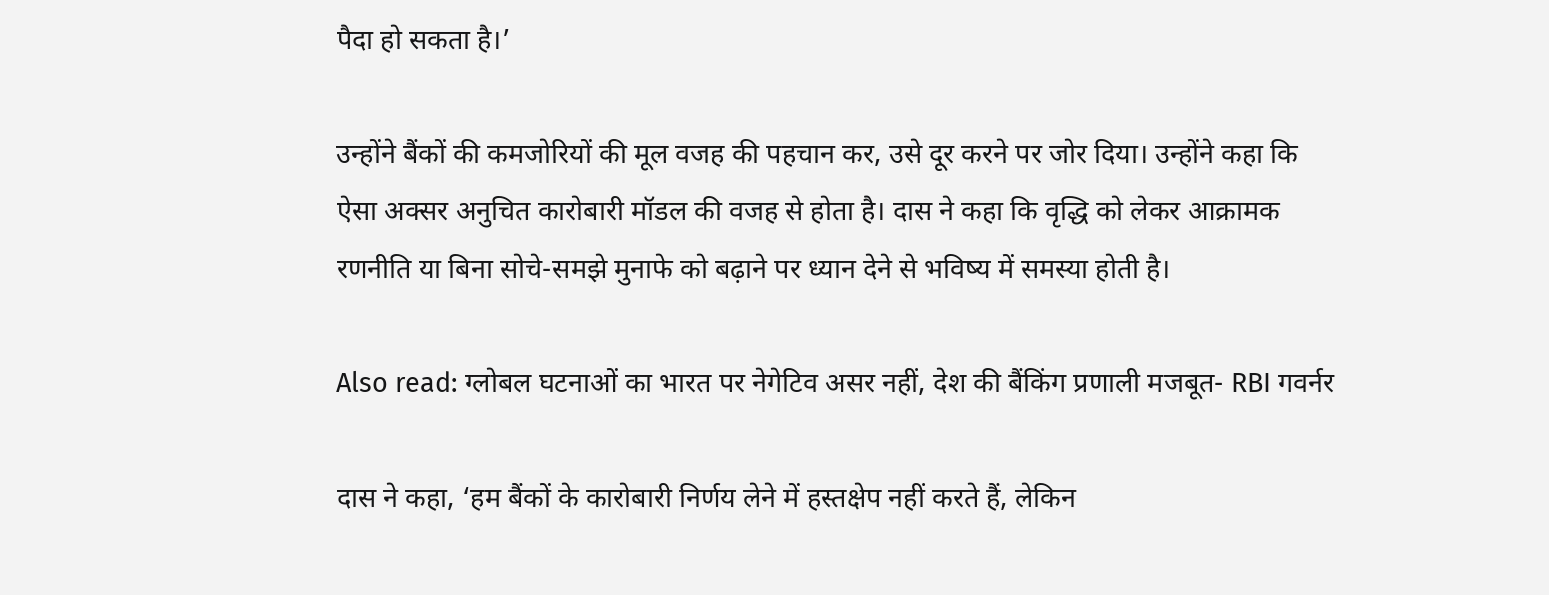पैदा हो सकता है।’

उन्होंने बैंकों की कमजोरियों की मूल वजह की पहचान कर, उसे दूर करने पर जोर दिया। उन्होंने कहा कि ऐसा अक्सर अनुचित कारोबारी मॉडल की वजह से होता है। दास ने कहा कि वृद्धि को लेकर आक्रामक रणनीति या बिना सोचे-समझे मुनाफे को बढ़ाने पर ध्यान देने से भविष्य में समस्या होती है।

Also read: ग्लोबल घटनाओं का भारत पर नेगेटिव असर नहीं, देश की बैंकिंग प्रणाली मजबूत- RBI गवर्नर

दास ने कहा, ‘हम बैंकों के कारोबारी निर्णय लेने में हस्तक्षेप नहीं करते हैं, लेकिन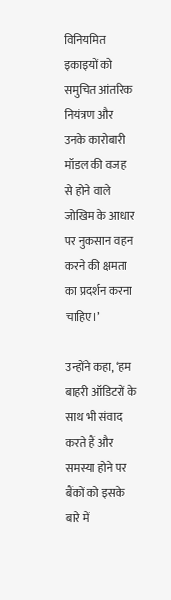विनियमित इकाइयों को समुचित आंतरिक नियंत्रण और उनके कारोबारी मॉडल की वजह से होने वाले जोखिम के आधार पर नुकसान वहन करने की क्षमता का प्रदर्शन करना चाहिए।’

उन्होंने कहा, ‘हम बाहरी ऑडिटरों के साथ भी संवाद करते हैं और समस्या होने पर बैंकों को इसके बारे में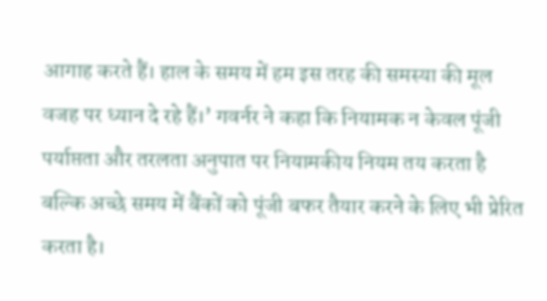आगाह करते हैं। हाल के समय में हम इस तरह की समस्या की मूल वजह पर ध्यान दे रहे हैं।’ गवर्नर ने कहा कि नियामक न केवल पूंजी पर्याप्तता और तरलता अनुपात पर नियामकीय नियम तय करता है बल्कि अच्छे समय में बैंकों को पूंजी बफर तैयार करने के लिए भी प्रेरित करता है।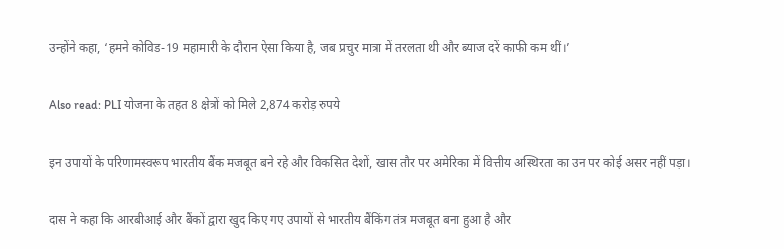उन्होंने कहा, ‘हमने कोविड-19 महामारी के दौरान ऐसा किया है, जब प्रचुर मात्रा में तरलता थी और ब्याज दरें काफी कम थीं।’

Also read: PLI योजना के तहत 8 क्षेत्रों को मिले 2,874 करोड़ रुपये

इन उपायों के परिणामस्वरूप भारतीय बैंक मजबूत बने रहे और विकसित देशों, खास तौर पर अमेरिका में वित्तीय अस्थिरता का उन पर कोई असर नहीं पड़ा।

दास ने कहा कि आरबीआई और बैंकों द्वारा खुद किए गए उपायों से भारतीय बैंकिंग तंत्र मजबूत बना हुआ है और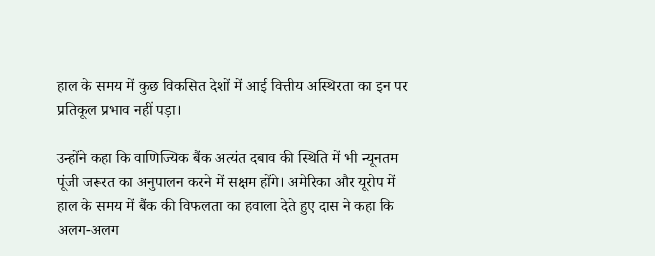हाल के समय में कुछ विकसित देशों में आई वित्तीय अस्थिरता का इन पर प्रतिकूल प्रभाव नहीं पड़ा।

उन्होंने कहा कि वाणिज्यिक बैंक अत्यंत दबाव की स्थिति में भी न्यूनतम पूंजी जरूरत का अनुपालन करने में सक्षम होंगे। अमेरिका और यूरोप में हाल के समय में बैंक की विफलता का हवाला देते हुए दास ने कहा कि अलग-अलग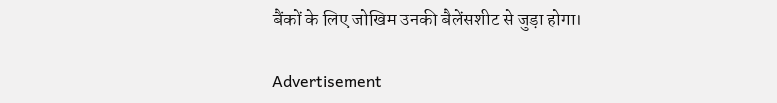बैंकों के लिए जोखिम उनकी बैलेंसशीट से जुड़ा होगा।

Advertisement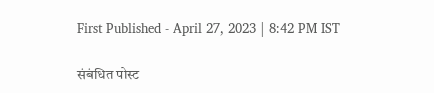First Published - April 27, 2023 | 8:42 PM IST

संबंधित पोस्ट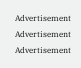Advertisement
Advertisement
Advertisement